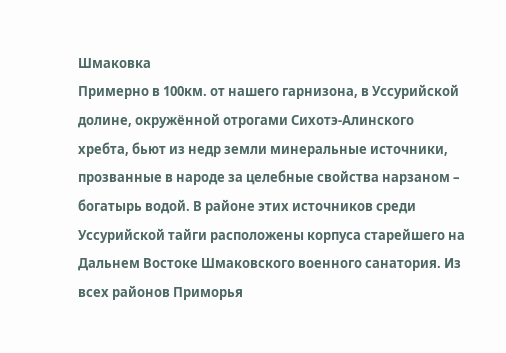Шмаковка
Примерно в 100км. от нашего гарнизона, в Уссурийской долине, окружённой отрогами Сихотэ-Алинского хребта, бьют из недр земли минеральные источники, прозванные в народе за целебные свойства нарзаном – богатырь водой. В районе этих источников среди Уссурийской тайги расположены корпуса старейшего на Дальнем Востоке Шмаковского военного санатория. Из всех районов Приморья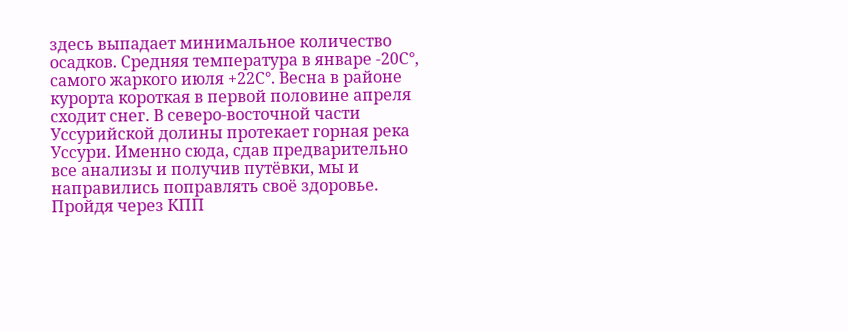здесь выпадает минимальное количество осадков. Средняя температура в январе -20С°, самого жаркого июля +22С°. Весна в районе курорта короткая в первой половине апреля сходит снег. В северо-восточной части Уссурийской долины протекает горная река Уссури. Именно сюда, сдав предварительно все анализы и получив путёвки, мы и направились поправлять своё здоровье. Пройдя через КПП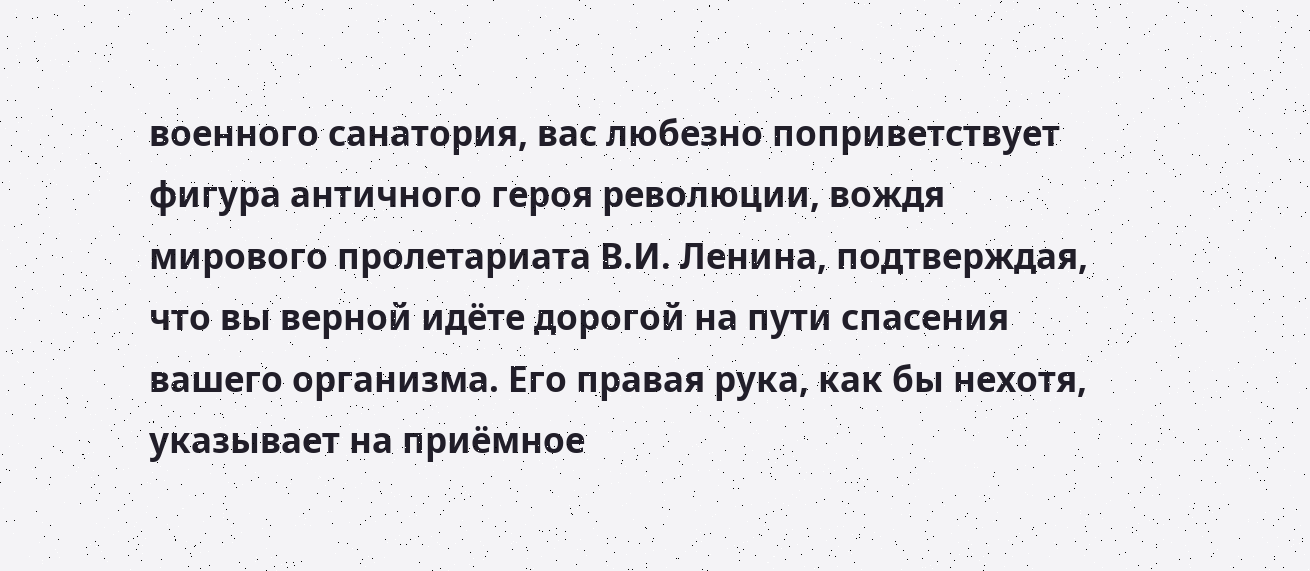военного санатория, вас любезно поприветствует фигура античного героя революции, вождя мирового пролетариата В.И. Ленина, подтверждая, что вы верной идёте дорогой на пути спасения вашего организма. Его правая рука, как бы нехотя, указывает на приёмное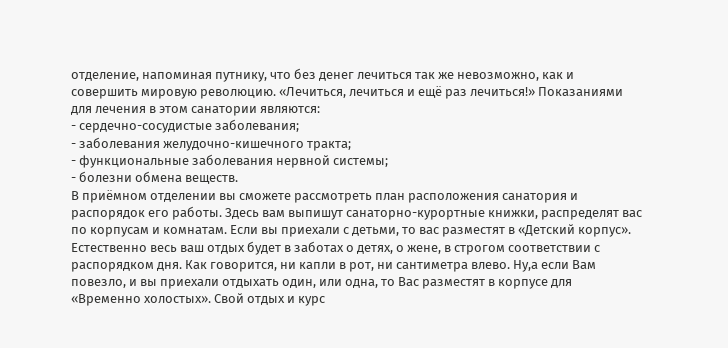отделение, напоминая путнику, что без денег лечиться так же невозможно, как и совершить мировую революцию. «Лечиться, лечиться и ещё раз лечиться!» Показаниями для лечения в этом санатории являются:
- сердечно-сосудистые заболевания;
- заболевания желудочно-кишечного тракта;
- функциональные заболевания нервной системы;
- болезни обмена веществ.
В приёмном отделении вы сможете рассмотреть план расположения санатория и распорядок его работы. Здесь вам выпишут санаторно-курортные книжки, распределят вас по корпусам и комнатам. Если вы приехали с детьми, то вас разместят в «Детский корпус». Естественно весь ваш отдых будет в заботах о детях, о жене, в строгом соответствии с распорядком дня. Как говорится, ни капли в рот, ни сантиметра влево. Ну,а если Вам повезло, и вы приехали отдыхать один, или одна, то Вас разместят в корпусе для «Временно холостых». Свой отдых и курс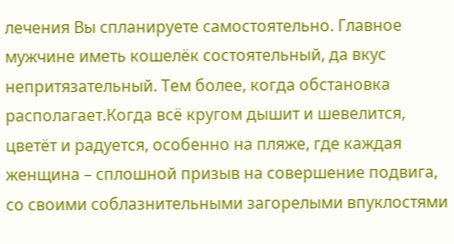лечения Вы спланируете самостоятельно. Главное мужчине иметь кошелёк состоятельный, да вкус непритязательный. Тем более, когда обстановка располагает.Когда всё кругом дышит и шевелится, цветёт и радуется, особенно на пляже, где каждая женщина – сплошной призыв на совершение подвига, со своими соблазнительными загорелыми впуклостями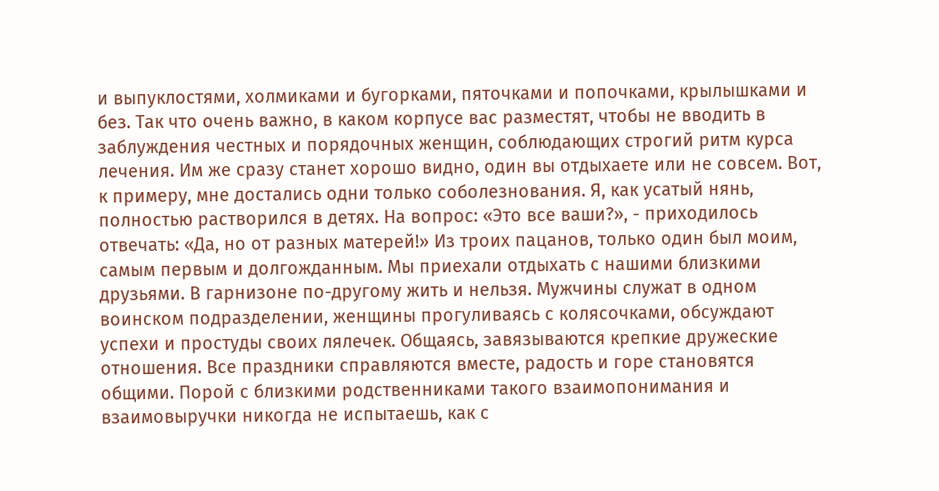и выпуклостями, холмиками и бугорками, пяточками и попочками, крылышками и без. Так что очень важно, в каком корпусе вас разместят, чтобы не вводить в заблуждения честных и порядочных женщин, соблюдающих строгий ритм курса лечения. Им же сразу станет хорошо видно, один вы отдыхаете или не совсем. Вот, к примеру, мне достались одни только соболезнования. Я, как усатый нянь, полностью растворился в детях. На вопрос: «Это все ваши?», - приходилось отвечать: «Да, но от разных матерей!» Из троих пацанов, только один был моим, самым первым и долгожданным. Мы приехали отдыхать с нашими близкими друзьями. В гарнизоне по-другому жить и нельзя. Мужчины служат в одном воинском подразделении, женщины прогуливаясь с колясочками, обсуждают успехи и простуды своих лялечек. Общаясь, завязываются крепкие дружеские отношения. Все праздники справляются вместе, радость и горе становятся общими. Порой с близкими родственниками такого взаимопонимания и взаимовыручки никогда не испытаешь, как с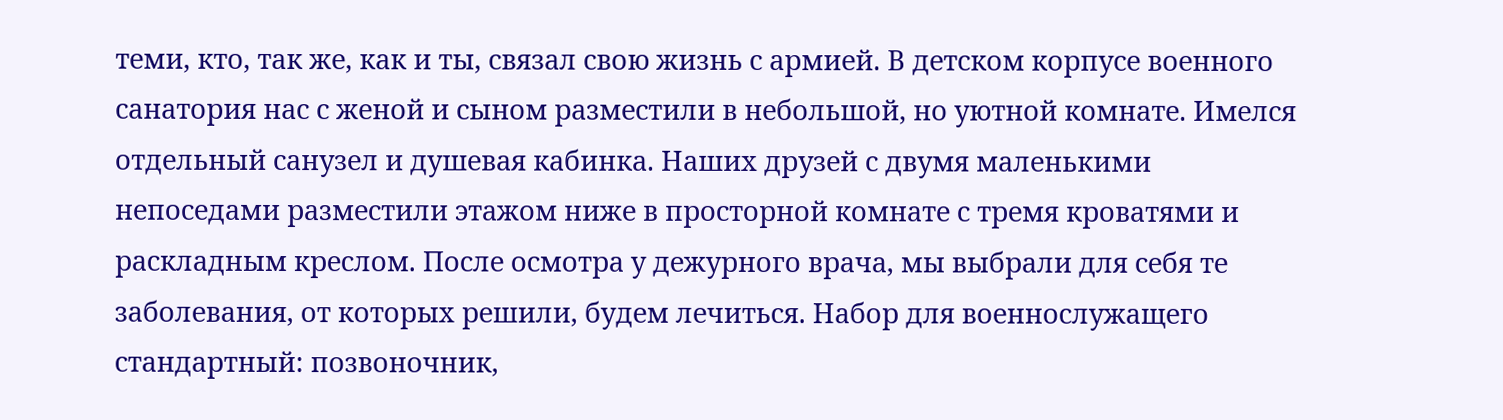теми, кто, так же, как и ты, связал свою жизнь с армией. В детском корпусе военного санатория нас с женой и сыном разместили в небольшой, но уютной комнате. Имелся отдельный санузел и душевая кабинка. Наших друзей с двумя маленькими непоседами разместили этажом ниже в просторной комнате с тремя кроватями и раскладным креслом. После осмотра у дежурного врача, мы выбрали для себя те заболевания, от которых решили, будем лечиться. Набор для военнослужащего стандартный: позвоночник,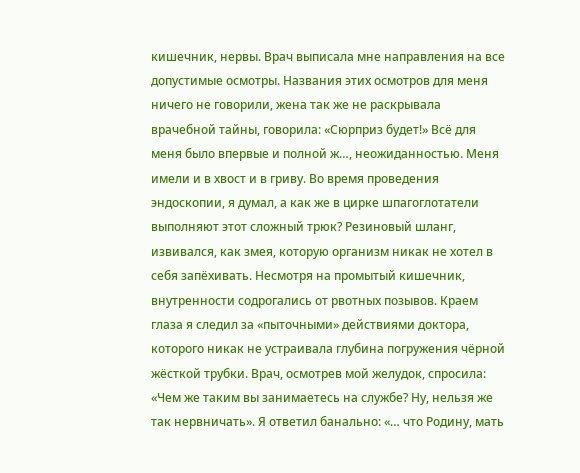кишечник, нервы. Врач выписала мне направления на все допустимые осмотры. Названия этих осмотров для меня ничего не говорили, жена так же не раскрывала врачебной тайны, говорила: «Сюрприз будет!» Всё для меня было впервые и полной ж…, неожиданностью. Меня имели и в хвост и в гриву. Во время проведения эндоскопии, я думал, а как же в цирке шпагоглотатели выполняют этот сложный трюк? Резиновый шланг, извивался, как змея, которую организм никак не хотел в себя запёхивать. Несмотря на промытый кишечник, внутренности содрогались от рвотных позывов. Краем глаза я следил за «пыточными» действиями доктора, которого никак не устраивала глубина погружения чёрной жёсткой трубки. Врач, осмотрев мой желудок, спросила: «Чем же таким вы занимаетесь на службе? Ну, нельзя же так нервничать». Я ответил банально: «… что Родину, мать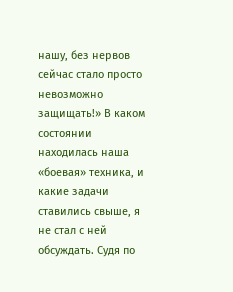нашу, без нервов сейчас стало просто невозможно защищать!» В каком состоянии находилась наша «боевая» техника, и какие задачи ставились свыше, я не стал с ней обсуждать. Судя по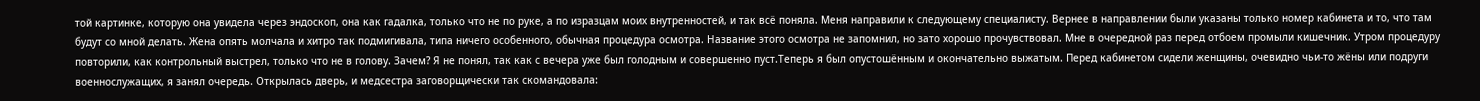той картинке, которую она увидела через эндоскоп, она как гадалка, только что не по руке, а по изразцам моих внутренностей, и так всё поняла. Меня направили к следующему специалисту. Вернее в направлении были указаны только номер кабинета и то, что там будут со мной делать. Жена опять молчала и хитро так подмигивала, типа ничего особенного, обычная процедура осмотра. Название этого осмотра не запомнил, но зато хорошо прочувствовал. Мне в очередной раз перед отбоем промыли кишечник. Утром процедуру повторили, как контрольный выстрел, только что не в голову. Зачем? Я не понял, так как с вечера уже был голодным и совершенно пуст.Теперь я был опустошённым и окончательно выжатым. Перед кабинетом сидели женщины, очевидно чьи-то жёны или подруги военнослужащих, я занял очередь. Открылась дверь, и медсестра заговорщически так скомандовала: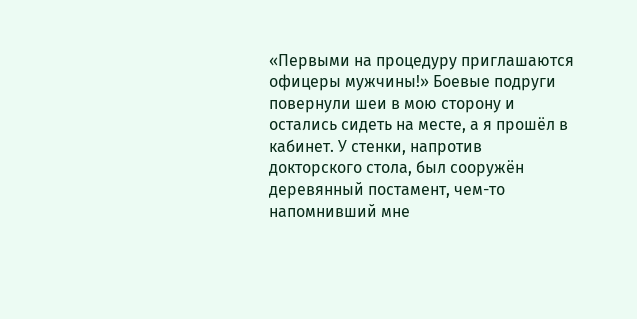«Первыми на процедуру приглашаются офицеры мужчины!» Боевые подруги повернули шеи в мою сторону и остались сидеть на месте, а я прошёл в кабинет. У стенки, напротив докторского стола, был сооружён деревянный постамент, чем-то напомнивший мне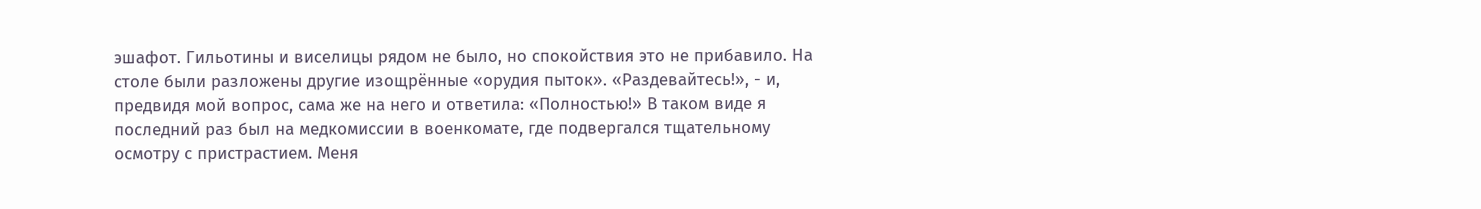эшафот. Гильотины и виселицы рядом не было, но спокойствия это не прибавило. На столе были разложены другие изощрённые «орудия пыток». «Раздевайтесь!», - и, предвидя мой вопрос, сама же на него и ответила: «Полностью!» В таком виде я последний раз был на медкомиссии в военкомате, где подвергался тщательному осмотру с пристрастием. Меня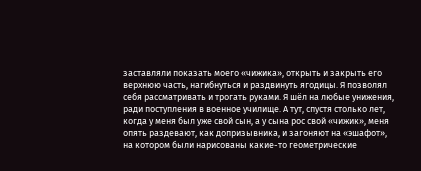заставляли показать моего «чижика», открыть и закрыть его верхнюю часть, нагибнуться и раздвинуть ягодицы. Я позволял себя рассматривать и трогать руками. Я шёл на любые унижения, ради поступления в военное училище. А тут, спустя столько лет, когда у меня был уже свой сын, а у сына рос свой «чижик», меня опять раздевают, как допризывника, и загоняют на «эшафот», на котором были нарисованы какие-то геометрические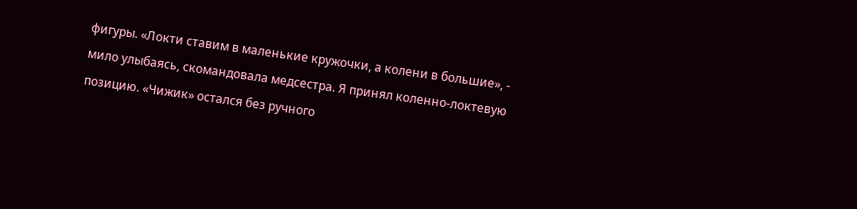фигуры. «Локти ставим в маленькие кружочки, а колени в большие», - мило улыбаясь, скомандовала медсестра. Я принял коленно-локтевую позицию. «Чижик» остался без ручного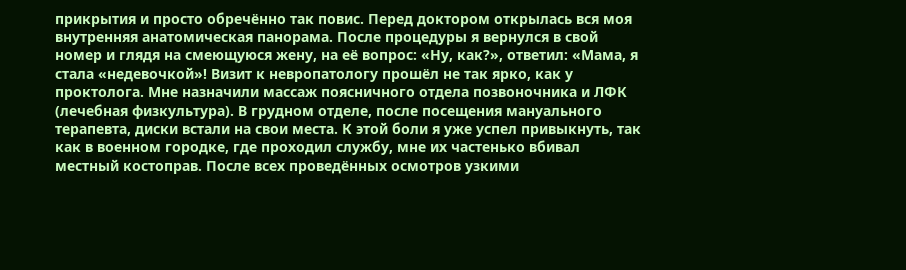прикрытия и просто обречённо так повис. Перед доктором открылась вся моя внутренняя анатомическая панорама. После процедуры я вернулся в свой номер и глядя на смеющуюся жену, на её вопрос: «Ну, как?», ответил: «Мама, я стала «недевочкой»! Визит к невропатологу прошёл не так ярко, как у проктолога. Мне назначили массаж поясничного отдела позвоночника и ЛФК (лечебная физкультура). В грудном отделе, после посещения мануального терапевта, диски встали на свои места. К этой боли я уже успел привыкнуть, так как в военном городке, где проходил службу, мне их частенько вбивал местный костоправ. После всех проведённых осмотров узкими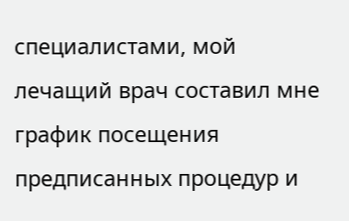специалистами, мой лечащий врач составил мне график посещения предписанных процедур и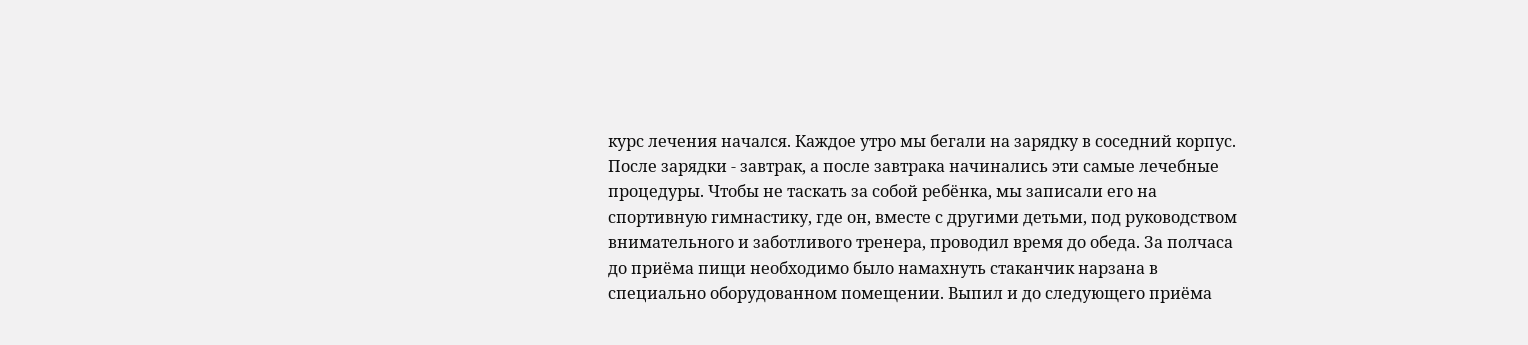курс лечения начался. Каждое утро мы бегали на зарядку в соседний корпус. После зарядки - завтрак, а после завтрака начинались эти самые лечебные процедуры. Чтобы не таскать за собой ребёнка, мы записали его на спортивную гимнастику, где он, вместе с другими детьми, под руководством внимательного и заботливого тренера, проводил время до обеда. За полчаса до приёма пищи необходимо было намахнуть стаканчик нарзана в специально оборудованном помещении. Выпил и до следующего приёма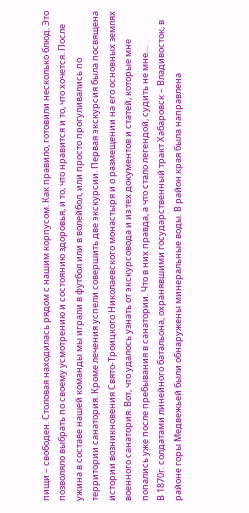пищи – свободен. Столовая находилась рядом с нашим корпусом. Как правило, готовили несколько блюд. Это позволяло выбрать по своему усмотрению и состоянию здоровья, и то, что нравится и то, что хочется. После ужина в составе нашей команды мы играли в футбол или в волейбол, или просто прогуливались по территории санатория. Кроме лечения успели совершить две экскурсии. Первая экскурсия была посвящена истории возникновения Свято-Троицкого Николаевского монастыря и о размещении на его основных землях военного санатория. Вот, что удалось узнать от экскурсовода и из тех документов и статей, которые мне попались уже после пребывания в санатории. Что в них правда, а что стало легендой, судить не мне…
В 1870г. солдатами линейного батальона, охранявшими государственный тракт Хабаровск – Владивосток, в районе горы Медвежьей были обнаружены минеральные воды. В район края была направлена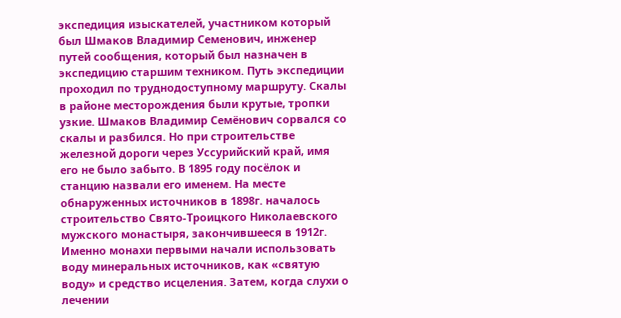экспедиция изыскателей, участником который был Шмаков Владимир Семенович, инженер путей сообщения, который был назначен в экспедицию старшим техником. Путь экспедиции проходил по труднодоступному маршруту. Скалы в районе месторождения были крутые, тропки узкие. Шмаков Владимир Семёнович сорвался со скалы и разбился. Но при строительстве железной дороги через Уссурийский край, имя его не было забыто. В 1895 году посёлок и станцию назвали его именем. На месте обнаруженных источников в 1898г. началось строительство Свято-Троицкого Николаевского мужского монастыря, закончившееся в 1912г. Именно монахи первыми начали использовать воду минеральных источников, как «святую воду» и средство исцеления. Затем, когда слухи о лечении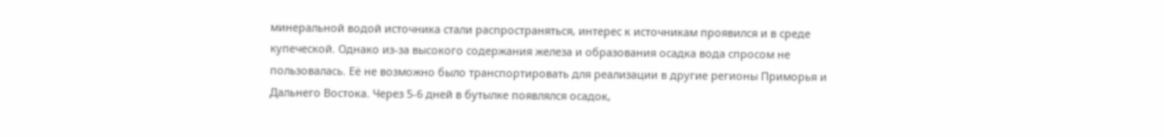минеральной водой источника стали распространяться, интерес к источникам проявился и в среде купеческой. Однако из-за высокого содержания железа и образования осадка вода спросом не пользовалась. Её не возможно было транспортировать для реализации в другие регионы Приморья и Дальнего Востока. Через 5-6 дней в бутылке появлялся осадок,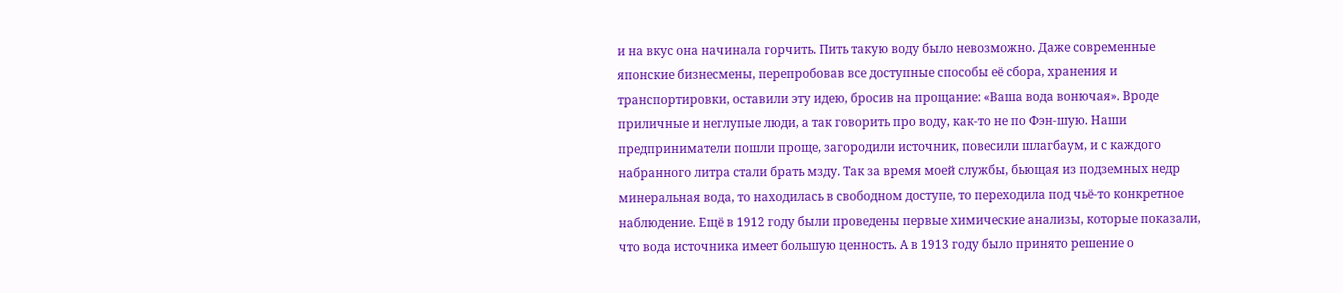и на вкус она начинала горчить. Пить такую воду было невозможно. Даже современные японские бизнесмены, перепробовав все доступные способы её сбора, хранения и транспортировки, оставили эту идею, бросив на прощание: «Ваша вода вонючая». Вроде приличные и неглупые люди, а так говорить про воду, как-то не по Фэн-шую. Наши предприниматели пошли проще, загородили источник, повесили шлагбаум, и с каждого набранного литра стали брать мзду. Так за время моей службы, бьющая из подземных недр минеральная вода, то находилась в свободном доступе, то переходила под чьё-то конкретное наблюдение. Ещё в 1912 году были проведены первые химические анализы, которые показали, что вода источника имеет большую ценность. А в 1913 году было принято решение о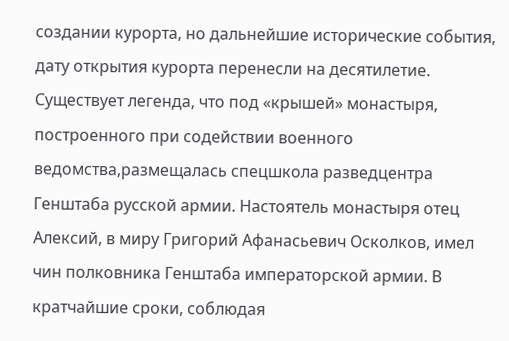создании курорта, но дальнейшие исторические события, дату открытия курорта перенесли на десятилетие. Существует легенда, что под «крышей» монастыря, построенного при содействии военного ведомства,размещалась спецшкола разведцентра Генштаба русской армии. Настоятель монастыря отец Алексий, в миру Григорий Афанасьевич Осколков, имел чин полковника Генштаба императорской армии. В кратчайшие сроки, соблюдая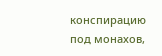конспирацию под монахов,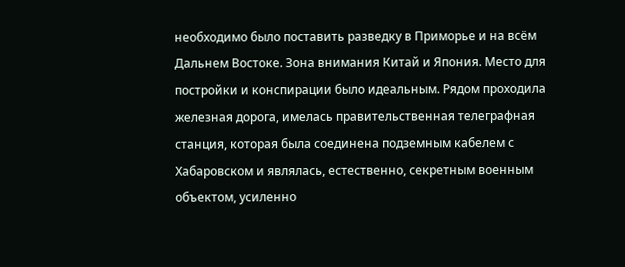необходимо было поставить разведку в Приморье и на всём Дальнем Востоке. Зона внимания Китай и Япония. Место для постройки и конспирации было идеальным. Рядом проходила железная дорога, имелась правительственная телеграфная станция, которая была соединена подземным кабелем с Хабаровском и являлась, естественно, секретным военным объектом, усиленно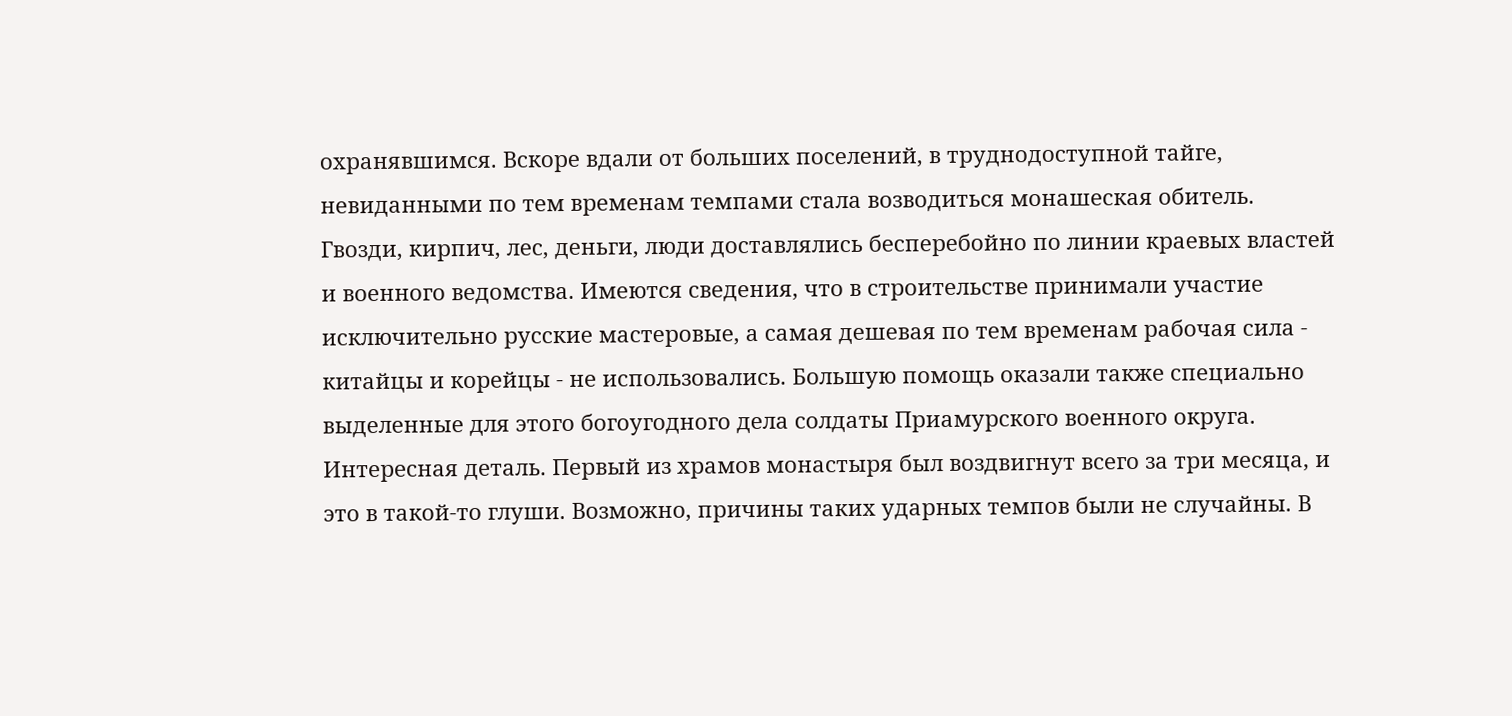охранявшимся. Вскоре вдали от больших поселений, в труднодоступной тайге, невиданными по тем временам темпами стала возводиться монашеская обитель. Гвозди, кирпич, лес, деньги, люди доставлялись бесперебойно по линии краевых властей и военного ведомства. Имеются сведения, что в строительстве принимали участие исключительно русские мастеровые, а самая дешевая по тем временам рабочая сила - китайцы и корейцы - не использовались. Большую помощь оказали также специально выделенные для этого богоугодного дела солдаты Приамурского военного округа. Интересная деталь. Первый из храмов монастыря был воздвигнут всего за три месяца, и это в такой-то глуши. Возможно, причины таких ударных темпов были не случайны. В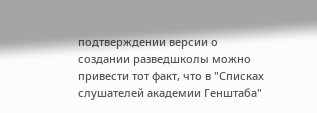подтверждении версии о создании разведшколы можно привести тот факт, что в "Списках слушателей академии Генштаба"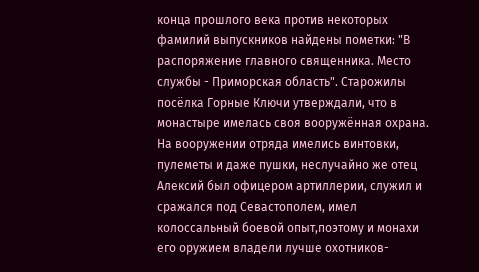конца прошлого века против некоторых фамилий выпускников найдены пометки: "В распоряжение главного священника. Место службы - Приморская область". Старожилы посёлка Горные Ключи утверждали, что в монастыре имелась своя вооружённая охрана. На вооружении отряда имелись винтовки, пулеметы и даже пушки, неслучайно же отец Алексий был офицером артиллерии, служил и сражался под Севастополем, имел колоссальный боевой опыт,поэтому и монахи его оружием владели лучше охотников-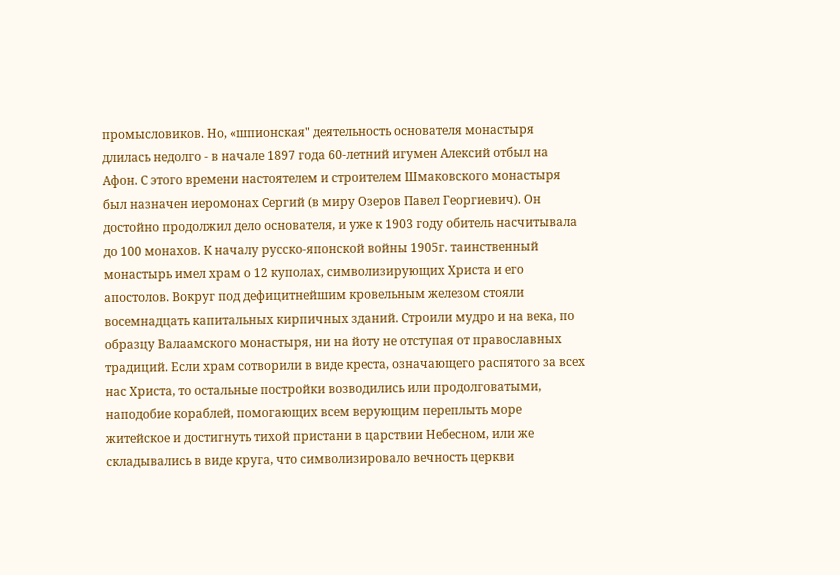промысловиков. Но, «шпионская" деятельность основателя монастыря длилась недолго - в начале 1897 года 60-летний игумен Алексий отбыл на Афон. С этого времени настоятелем и строителем Шмаковского монастыря был назначен иеромонах Сергий (в миру Озеров Павел Георгиевич). Он достойно продолжил дело основателя, и уже к 1903 году обитель насчитывала до 100 монахов. К началу русско-японской войны 1905г. таинственный монастырь имел храм о 12 куполах, символизирующих Христа и его апостолов. Вокруг под дефицитнейшим кровельным железом стояли восемнадцать капитальных кирпичных зданий. Строили мудро и на века, по образцу Валаамского монастыря, ни на йоту не отступая от православных традиций. Если храм сотворили в виде креста, означающего распятого за всех нас Христа, то остальные постройки возводились или продолговатыми, наподобие кораблей, помогающих всем верующим переплыть море житейское и достигнуть тихой пристани в царствии Небесном, или же складывались в виде круга, что символизировало вечность церкви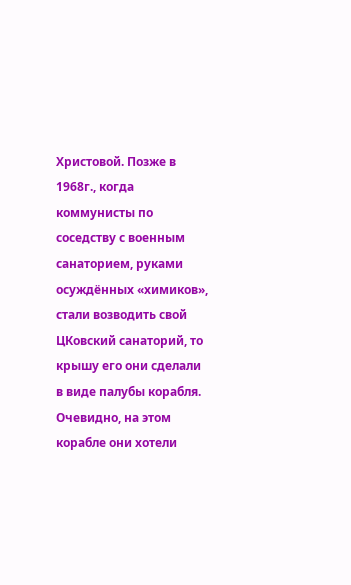Христовой. Позже в 1968г., когда коммунисты по соседству с военным санаторием, руками осуждённых «химиков», стали возводить свой ЦКовский санаторий, то крышу его они сделали в виде палубы корабля. Очевидно, на этом корабле они хотели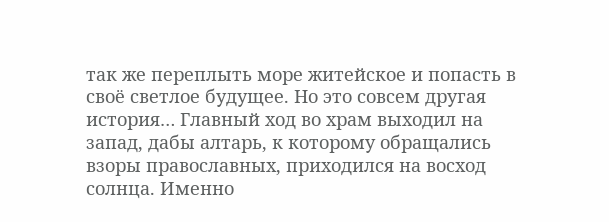так же переплыть море житейское и попасть в своё светлое будущее. Но это совсем другая история… Главный ход во храм выходил на запад, дабы алтарь, к которому обращались взоры православных, приходился на восход солнца. Именно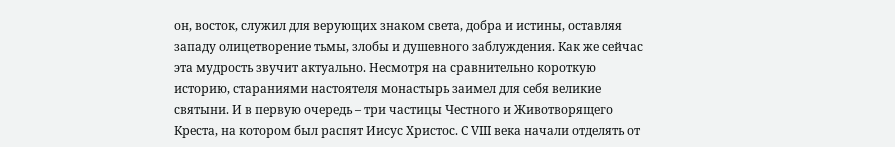он, восток, служил для верующих знаком света, добра и истины, оставляя западу олицетворение тьмы, злобы и душевного заблуждения. Как же сейчас эта мудрость звучит актуально. Несмотря на сравнительно короткую историю, стараниями настоятеля монастырь заимел для себя великие святыни. И в первую очередь – три частицы Честного и Животворящего Креста, на котором был распят Иисус Христос. С VIII века начали отделять от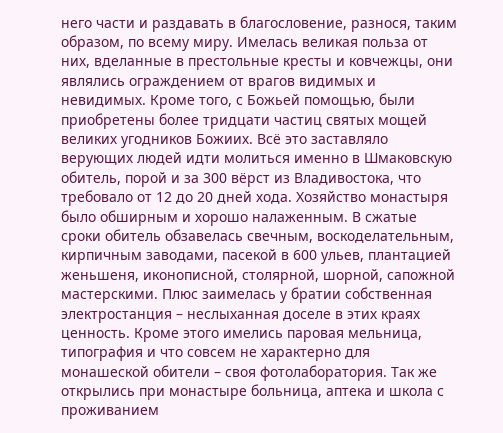него части и раздавать в благословение, разнося, таким образом, по всему миру. Имелась великая польза от них, вделанные в престольные кресты и ковчежцы, они являлись ограждением от врагов видимых и невидимых. Кроме того, с Божьей помощью, были приобретены более тридцати частиц святых мощей великих угодников Божиих. Всё это заставляло верующих людей идти молиться именно в Шмаковскую обитель, порой и за 300 вёрст из Владивостока, что требовало от 12 до 20 дней хода. Хозяйство монастыря было обширным и хорошо налаженным. В сжатые сроки обитель обзавелась свечным, воскоделательным, кирпичным заводами, пасекой в 600 ульев, плантацией женьшеня, иконописной, столярной, шорной, сапожной мастерскими. Плюс заимелась у братии собственная электростанция – неслыханная доселе в этих краях ценность. Кроме этого имелись паровая мельница, типография и что совсем не характерно для монашеской обители – своя фотолаборатория. Так же открылись при монастыре больница, аптека и школа с проживанием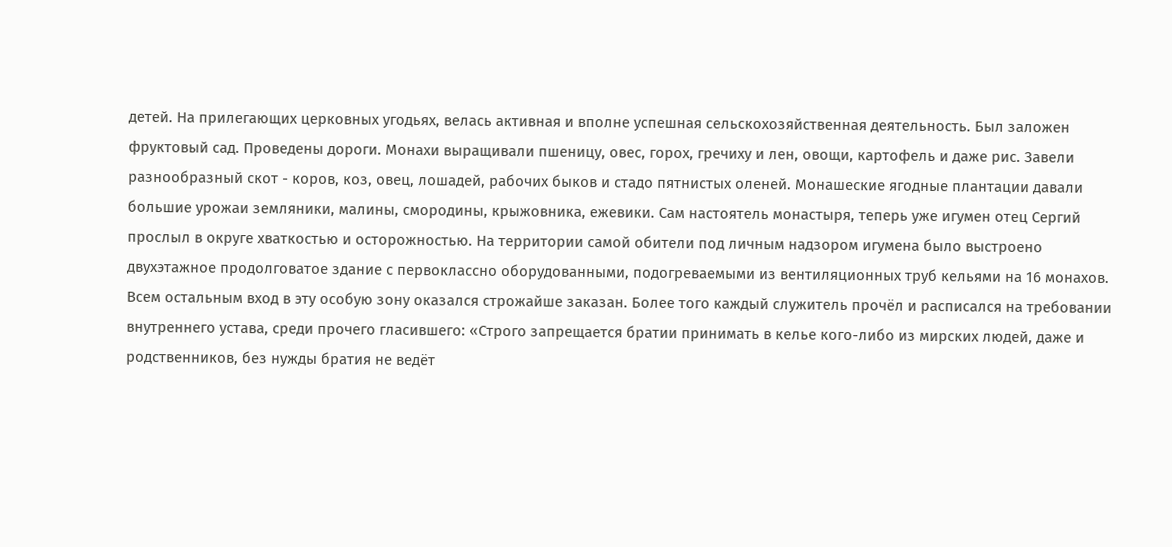детей. На прилегающих церковных угодьях, велась активная и вполне успешная сельскохозяйственная деятельность. Был заложен фруктовый сад. Проведены дороги. Монахи выращивали пшеницу, овес, горох, гречиху и лен, овощи, картофель и даже рис. Завели разнообразный скот - коров, коз, овец, лошадей, рабочих быков и стадо пятнистых оленей. Монашеские ягодные плантации давали большие урожаи земляники, малины, смородины, крыжовника, ежевики. Сам настоятель монастыря, теперь уже игумен отец Сергий прослыл в округе хваткостью и осторожностью. На территории самой обители под личным надзором игумена было выстроено двухэтажное продолговатое здание с первоклассно оборудованными, подогреваемыми из вентиляционных труб кельями на 16 монахов. Всем остальным вход в эту особую зону оказался строжайше заказан. Более того каждый служитель прочёл и расписался на требовании внутреннего устава, среди прочего гласившего: «Строго запрещается братии принимать в келье кого-либо из мирских людей, даже и родственников, без нужды братия не ведёт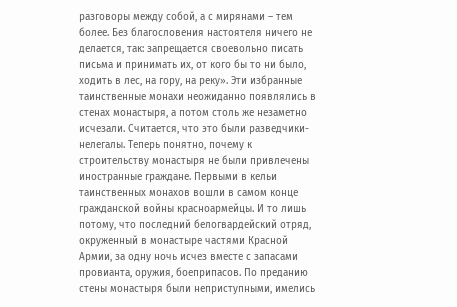разговоры между собой, а с мирянами – тем более. Без благословения настоятеля ничего не делается, так: запрещается своевольно писать письма и принимать их, от кого бы то ни было, ходить в лес, на гору, на реку». Эти избранные таинственные монахи неожиданно появлялись в стенах монастыря, а потом столь же незаметно исчезали. Считается, что это были разведчики-нелегалы. Теперь понятно, почему к строительству монастыря не были привлечены иностранные граждане. Первыми в кельи таинственных монахов вошли в самом конце гражданской войны красноармейцы. И то лишь потому, что последний белогвардейский отряд, окруженный в монастыре частями Красной Армии, за одну ночь исчез вместе с запасами провианта, оружия, боеприпасов. По преданию стены монастыря были неприступными, имелись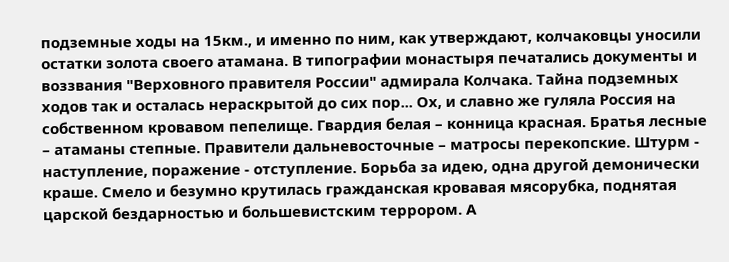подземные ходы на 15км., и именно по ним, как утверждают, колчаковцы уносили остатки золота своего атамана. В типографии монастыря печатались документы и воззвания "Верховного правителя России" адмирала Колчака. Тайна подземных ходов так и осталась нераскрытой до сих пор... Ох, и славно же гуляла Россия на собственном кровавом пепелище. Гвардия белая – конница красная. Братья лесные – атаманы степные. Правители дальневосточные – матросы перекопские. Штурм - наступление, поражение - отступление. Борьба за идею, одна другой демонически краше. Смело и безумно крутилась гражданская кровавая мясорубка, поднятая царской бездарностью и большевистским террором. А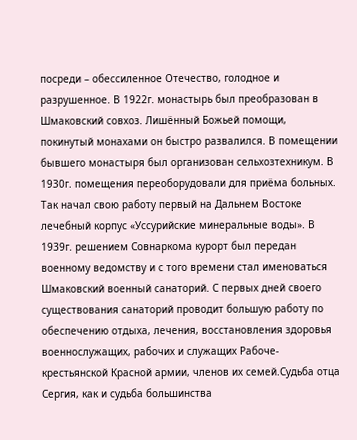посреди – обессиленное Отечество, голодное и разрушенное. В 1922г. монастырь был преобразован в Шмаковский совхоз. Лишённый Божьей помощи, покинутый монахами он быстро развалился. В помещении бывшего монастыря был организован сельхозтехникум. В 1930г. помещения переоборудовали для приёма больных. Так начал свою работу первый на Дальнем Востоке лечебный корпус «Уссурийские минеральные воды». В 1939г. решением Совнаркома курорт был передан военному ведомству и с того времени стал именоваться Шмаковский военный санаторий. С первых дней своего существования санаторий проводит большую работу по обеспечению отдыха, лечения, восстановления здоровья военнослужащих, рабочих и служащих Рабоче-крестьянской Красной армии, членов их семей.Судьба отца Сергия, как и судьба большинства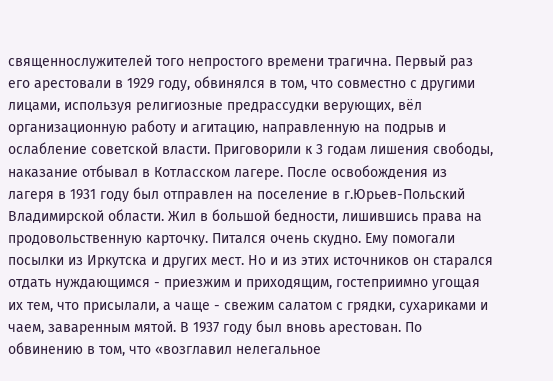священнослужителей того непростого времени трагична. Первый раз его арестовали в 1929 году, обвинялся в том, что совместно с другими лицами, используя религиозные предрассудки верующих, вёл организационную работу и агитацию, направленную на подрыв и ослабление советской власти. Приговорили к 3 годам лишения свободы, наказание отбывал в Котласском лагере. После освобождения из лагеря в 1931 году был отправлен на поселение в г.Юрьев-Польский Владимирской области. Жил в большой бедности, лишившись права на продовольственную карточку. Питался очень скудно. Ему помогали посылки из Иркутска и других мест. Но и из этих источников он старался отдать нуждающимся - приезжим и приходящим, гостеприимно угощая их тем, что присылали, а чаще - свежим салатом с грядки, сухариками и чаем, заваренным мятой. В 1937 году был вновь арестован. По обвинению в том, что «возглавил нелегальное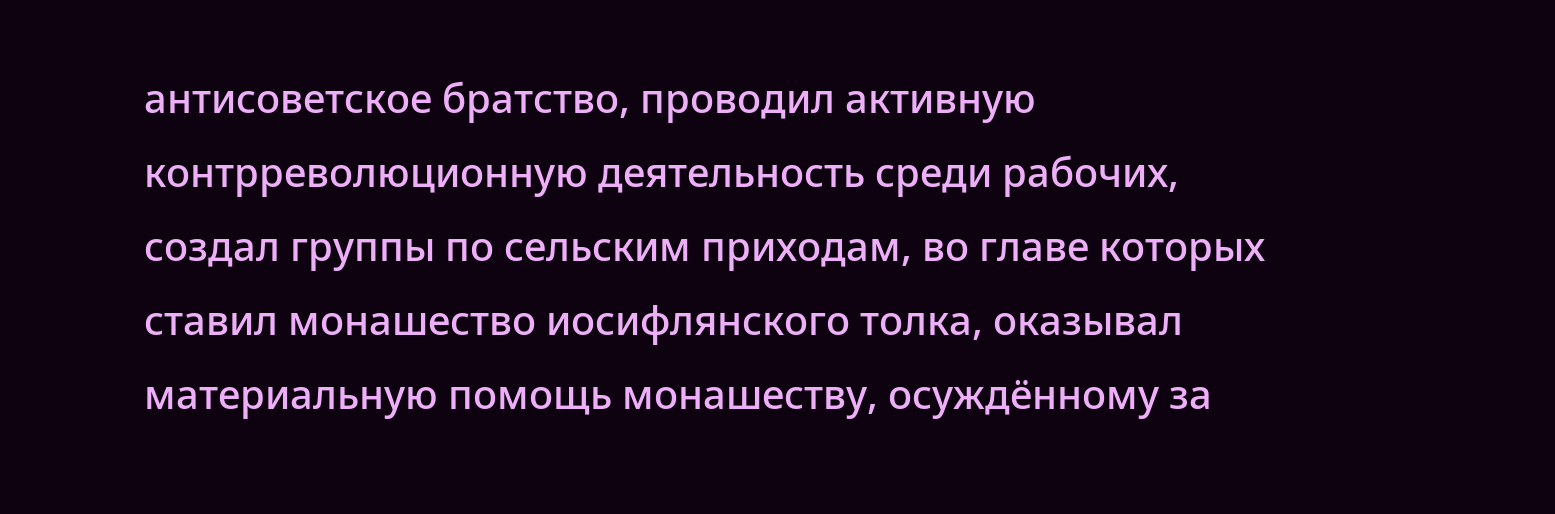антисоветское братство, проводил активную контрреволюционную деятельность среди рабочих, создал группы по сельским приходам, во главе которых ставил монашество иосифлянского толка, оказывал материальную помощь монашеству, осуждённому за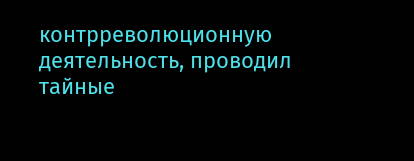контрреволюционную деятельность, проводил тайные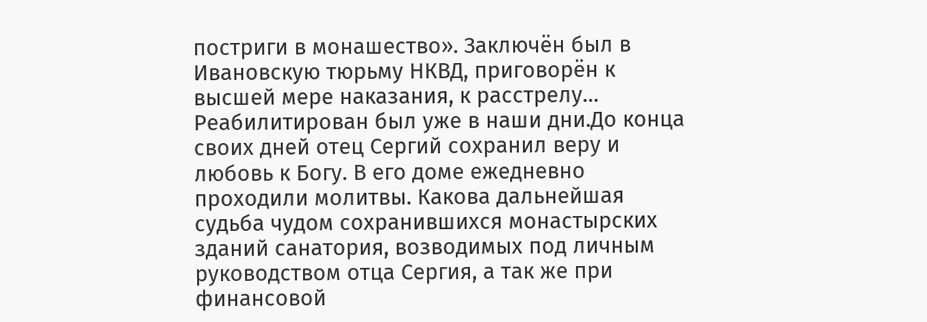постриги в монашество». Заключён был в Ивановскую тюрьму НКВД, приговорён к высшей мере наказания, к расстрелу… Реабилитирован был уже в наши дни.До конца своих дней отец Сергий сохранил веру и любовь к Богу. В его доме ежедневно проходили молитвы. Какова дальнейшая судьба чудом сохранившихся монастырских зданий санатория, возводимых под личным руководством отца Сергия, а так же при финансовой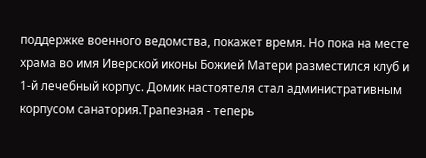поддержке военного ведомства, покажет время. Но пока на месте храма во имя Иверской иконы Божией Матери разместился клуб и 1-й лечебный корпус. Домик настоятеля стал административным корпусом санатория.Трапезная - теперь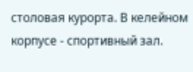столовая курорта. В келейном корпусе - спортивный зал.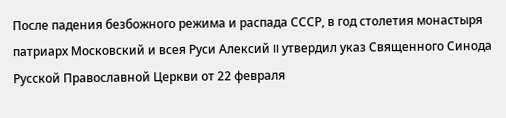После падения безбожного режима и распада СССР, в год столетия монастыря патриарх Московский и всея Руси Алексий II утвердил указ Священного Синода Русской Православной Церкви от 22 февраля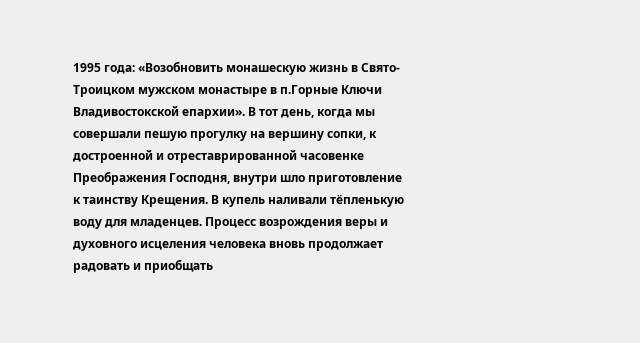1995 года: «Возобновить монашескую жизнь в Свято-Троицком мужском монастыре в п.Горные Ключи Владивостокской епархии». В тот день, когда мы совершали пешую прогулку на вершину сопки, к достроенной и отреставрированной часовенке Преображения Господня, внутри шло приготовление к таинству Крещения. В купель наливали тёпленькую воду для младенцев. Процесс возрождения веры и духовного исцеления человека вновь продолжает радовать и приобщать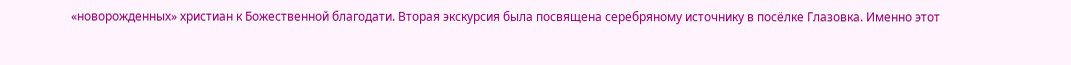«новорожденных» христиан к Божественной благодати. Вторая экскурсия была посвящена серебряному источнику в посёлке Глазовка. Именно этот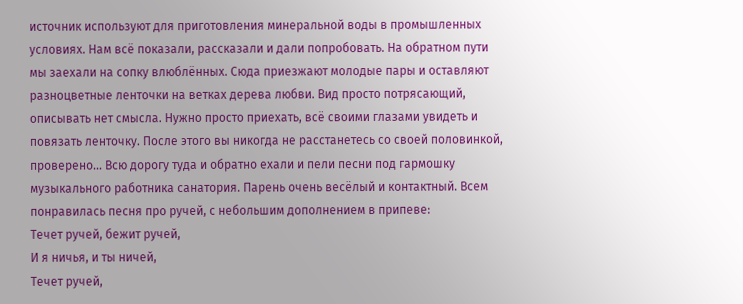источник используют для приготовления минеральной воды в промышленных условиях. Нам всё показали, рассказали и дали попробовать. На обратном пути мы заехали на сопку влюблённых. Сюда приезжают молодые пары и оставляют разноцветные ленточки на ветках дерева любви. Вид просто потрясающий, описывать нет смысла. Нужно просто приехать, всё своими глазами увидеть и повязать ленточку. После этого вы никогда не расстанетесь со своей половинкой, проверено… Всю дорогу туда и обратно ехали и пели песни под гармошку музыкального работника санатория. Парень очень весёлый и контактный. Всем понравилась песня про ручей, с небольшим дополнением в припеве:
Течет ручей, бежит ручей,
И я ничья, и ты ничей,
Течет ручей,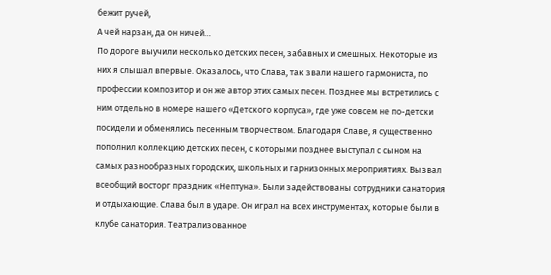бежит ручей,
А чей нарзан, да он ничей…
По дороге выучили несколько детских песен, забавных и смешных. Некоторые из них я слышал впервые. Оказалось, что Слава, так звали нашего гармониста, по профессии композитор и он же автор этих самых песен. Позднее мы встретились с ним отдельно в номере нашего «Детского корпуса», где уже совсем не по-детски посидели и обменялись песенным творчеством. Благодаря Славе, я существенно пополнил коллекцию детских песен, с которыми позднее выступал с сыном на самых разнообразных городских, школьных и гарнизонных мероприятиях. Вызвал всеобщий восторг праздник «Нептуна». Были задействованы сотрудники санатория и отдыхающие. Слава был в ударе. Он играл на всех инструментах, которые были в клубе санатория. Театрализованное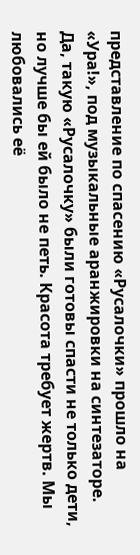представление по спасению «Русалочки» прошло на «Ура!», под музыкальные аранжировки на синтезаторе. Да, такую «Русалочку» были готовы спасти не только дети, но лучше бы ей было не петь. Красота требует жертв. Мы любовались её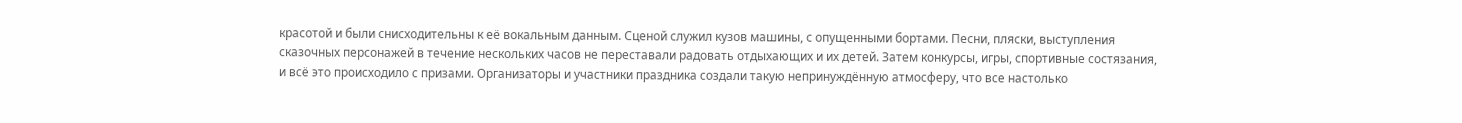красотой и были снисходительны к её вокальным данным. Сценой служил кузов машины, с опущенными бортами. Песни, пляски, выступления сказочных персонажей в течение нескольких часов не переставали радовать отдыхающих и их детей. Затем конкурсы, игры, спортивные состязания, и всё это происходило с призами. Организаторы и участники праздника создали такую непринуждённую атмосферу, что все настолько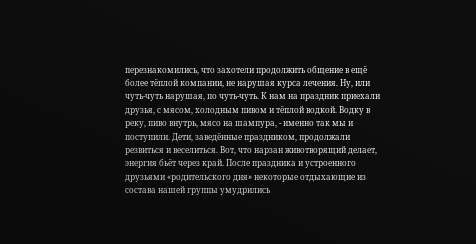перезнакомились, что захотели продолжить общение в ещё более тёплой компании, не нарушая курса лечения. Ну, или чуть-чуть нарушая, по чуть-чуть. К нам на праздник приехали друзья, с мясом, холодным пивом и тёплой водкой. Водку в реку, пиво внутрь, мясо на шампура, - именно так мы и поступили. Дети, заведённые праздником, продолжали резвиться и веселиться. Вот, что нарзан животворящий делает, энергия бьёт через край. После праздника и устроенного друзьями «родительского дня» некоторые отдыхающие из состава нашей группы умудрились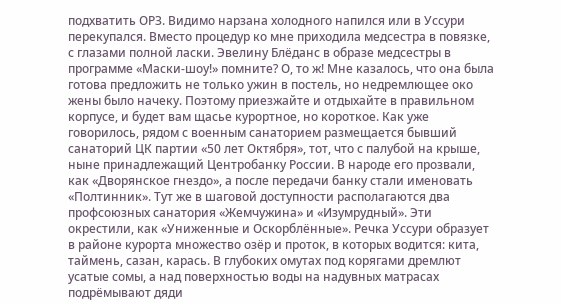подхватить ОРЗ. Видимо нарзана холодного напился или в Уссури перекупался. Вместо процедур ко мне приходила медсестра в повязке, с глазами полной ласки. Эвелину Блёданс в образе медсестры в программе «Маски-шоу!» помните? О, то ж! Мне казалось, что она была готова предложить не только ужин в постель, но недремлющее око жены было начеку. Поэтому приезжайте и отдыхайте в правильном корпусе, и будет вам щасье курортное, но короткое. Как уже говорилось, рядом с военным санаторием размещается бывший санаторий ЦК партии «50 лет Октября», тот, что с палубой на крыше, ныне принадлежащий Центробанку России. В народе его прозвали, как «Дворянское гнездо», а после передачи банку стали именовать «Полтинник». Тут же в шаговой доступности располагаются два профсоюзных санатория «Жемчужина» и «Изумрудный». Эти окрестили, как «Униженные и Оскорблённые». Речка Уссури образует в районе курорта множество озёр и проток, в которых водится: кита, таймень, сазан, карась. В глубоких омутах под корягами дремлют усатые сомы, а над поверхностью воды на надувных матрасах подрёмывают дяди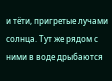и тёти, пригретые лучами солнца. Тут же рядом с ними в воде дрыбаются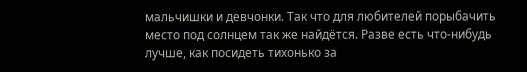мальчишки и девчонки. Так что для любителей порыбачить место под солнцем так же найдётся. Разве есть что-нибудь лучше, как посидеть тихонько за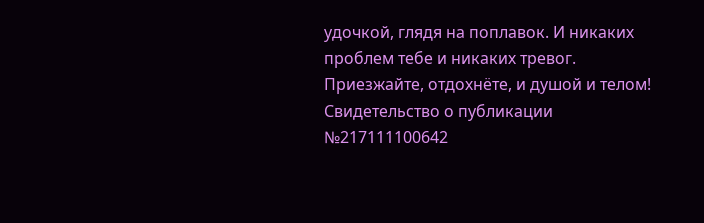удочкой, глядя на поплавок. И никаких проблем тебе и никаких тревог. Приезжайте, отдохнёте, и душой и телом!
Свидетельство о публикации №217111100642